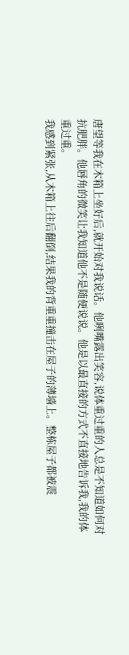唐望等我在木箱上坐好后,就开始对我说话。他咧嘴露出笑容,说体重过重的人总是不知道如何对抗肥胖。他唇角的微笑让我知道他不是随便说说。他是以最直接的方式不直接地告诉我,我的体重过重。
我感到紧张,从木箱上往后翻倒,结果我的背重重撞击在屋子的薄墙上。整栋屋子都被震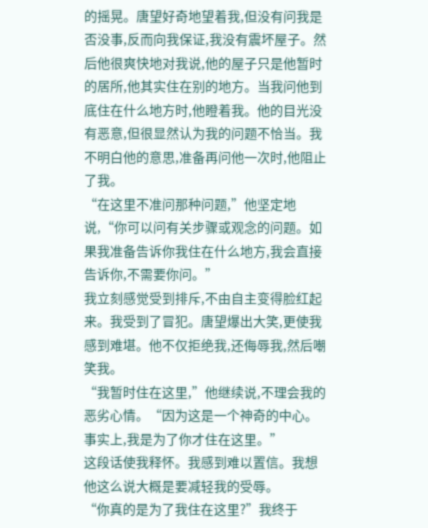的摇晃。唐望好奇地望着我,但没有问我是否没事,反而向我保证,我没有震坏屋子。然后他很爽快地对我说,他的屋子只是他暂时的居所,他其实住在别的地方。当我问他到底住在什么地方时,他瞪着我。他的目光没有恶意,但很显然认为我的问题不恰当。我不明白他的意思,准备再问他一次时,他阻止了我。
“在这里不准问那种问题,”他坚定地说,“你可以问有关步骤或观念的问题。如果我准备告诉你我住在什么地方,我会直接告诉你,不需要你问。”
我立刻感觉受到排斥,不由自主变得脸红起来。我受到了冒犯。唐望爆出大笑,更使我感到难堪。他不仅拒绝我,还侮辱我,然后嘲笑我。
“我暂时住在这里,”他继续说,不理会我的恶劣心情。“因为这是一个神奇的中心。事实上,我是为了你才住在这里。”
这段话使我释怀。我感到难以置信。我想他这么说大概是要减轻我的受辱。
“你真的是为了我住在这里?”我终于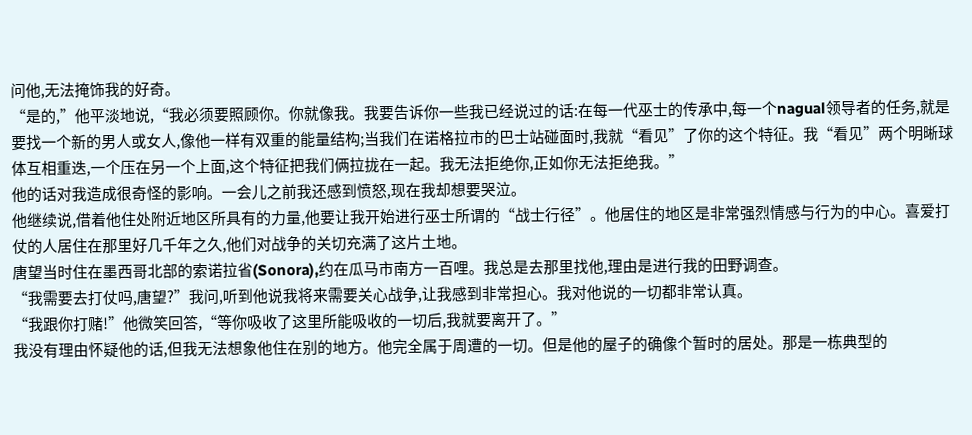问他,无法掩饰我的好奇。
“是的,”他平淡地说,“我必须要照顾你。你就像我。我要告诉你一些我已经说过的话:在每一代巫士的传承中,每一个nagual领导者的任务,就是要找一个新的男人或女人,像他一样有双重的能量结构;当我们在诺格拉市的巴士站碰面时,我就“看见”了你的这个特征。我“看见”两个明晰球体互相重迭,一个压在另一个上面,这个特征把我们俩拉拢在一起。我无法拒绝你,正如你无法拒绝我。”
他的话对我造成很奇怪的影响。一会儿之前我还感到愤怒,现在我却想要哭泣。
他继续说,借着他住处附近地区所具有的力量,他要让我开始进行巫士所谓的“战士行径”。他居住的地区是非常强烈情感与行为的中心。喜爱打仗的人居住在那里好几千年之久,他们对战争的关切充满了这片土地。
唐望当时住在墨西哥北部的索诺拉省(Sonora),约在瓜马市南方一百哩。我总是去那里找他,理由是进行我的田野调查。
“我需要去打仗吗,唐望?”我问,听到他说我将来需要关心战争,让我感到非常担心。我对他说的一切都非常认真。
“我跟你打赌!”他微笑回答,“等你吸收了这里所能吸收的一切后,我就要离开了。”
我没有理由怀疑他的话,但我无法想象他住在别的地方。他完全属于周遭的一切。但是他的屋子的确像个暂时的居处。那是一栋典型的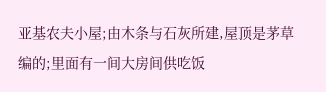亚基农夫小屋;由木条与石灰所建,屋顶是茅草编的;里面有一间大房间供吃饭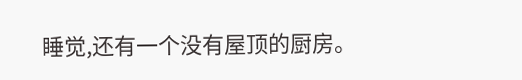睡觉,还有一个没有屋顶的厨房。